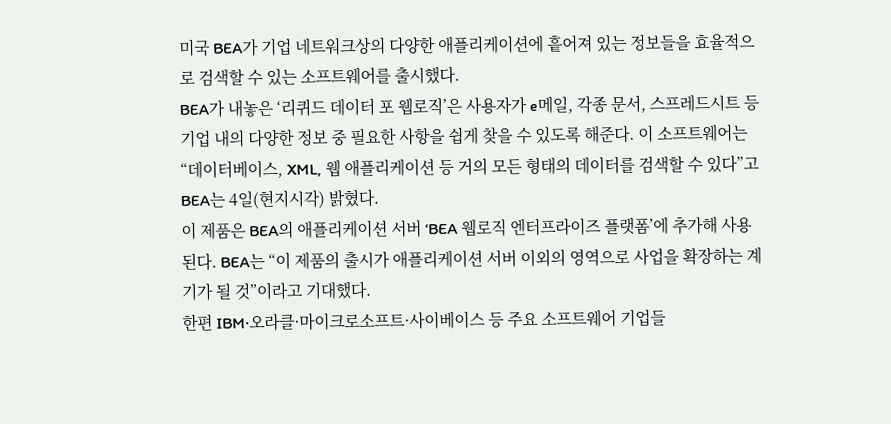미국 BEA가 기업 네트워크상의 다양한 애플리케이션에 흩어져 있는 정보들을 효율적으로 검색할 수 있는 소프트웨어를 출시했다.
BEA가 내놓은 ‘리퀴드 데이터 포 웹로직’은 사용자가 e메일, 각종 문서, 스프레드시트 등 기업 내의 다양한 정보 중 필요한 사항을 쉽게 찾을 수 있도록 해준다. 이 소프트웨어는 “데이터베이스, XML, 웹 애플리케이션 등 거의 모든 형태의 데이터를 검색할 수 있다”고 BEA는 4일(현지시각) 밝혔다.
이 제품은 BEA의 애플리케이션 서버 ‘BEA 웹로직 엔터프라이즈 플랫폼’에 추가해 사용된다. BEA는 “이 제품의 출시가 애플리케이션 서버 이외의 영역으로 사업을 확장하는 계기가 될 것”이라고 기대했다.
한편 IBM·오라클·마이크로소프트·사이베이스 등 주요 소프트웨어 기업들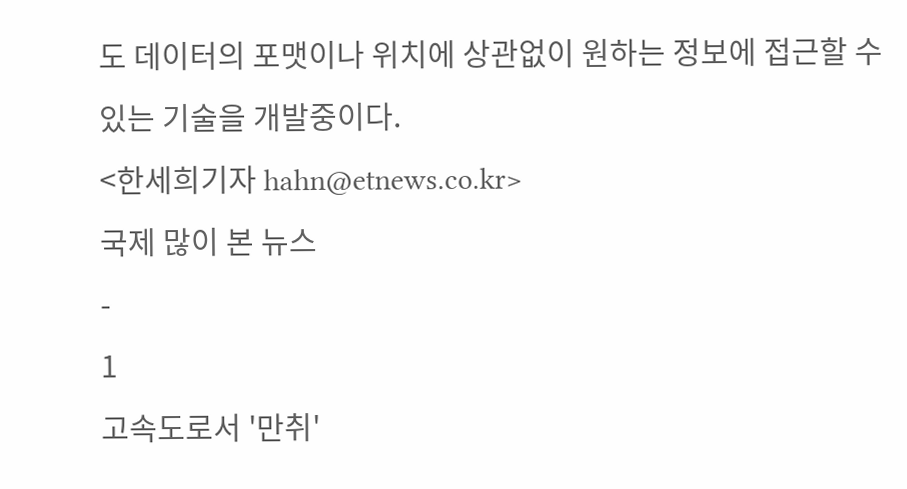도 데이터의 포맷이나 위치에 상관없이 원하는 정보에 접근할 수 있는 기술을 개발중이다.
<한세희기자 hahn@etnews.co.kr>
국제 많이 본 뉴스
-
1
고속도로서 '만취'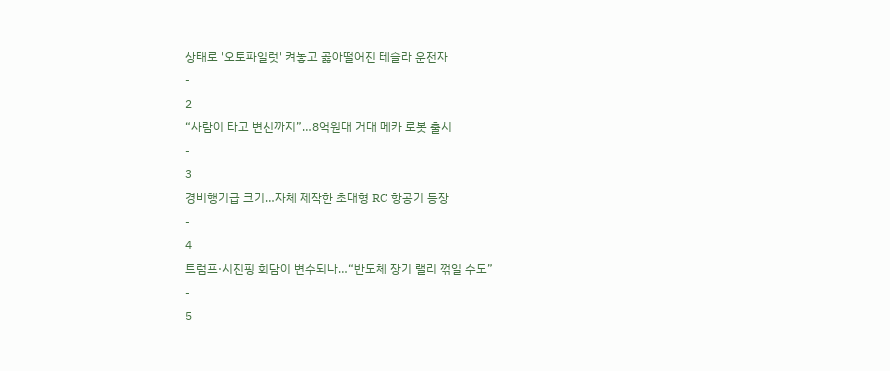상태로 '오토파일럿' 켜놓고 곯아떨어진 테슬라 운전자
-
2
“사람이 타고 변신까지”…8억원대 거대 메카 로봇 출시
-
3
경비행기급 크기…자체 제작한 초대형 RC 항공기 등장
-
4
트럼프·시진핑 회담이 변수되나…“반도체 장기 랠리 꺾일 수도”
-
5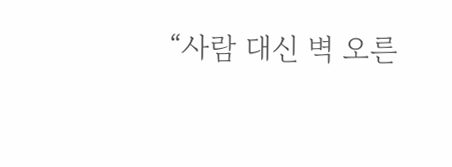“사람 대신 벽 오른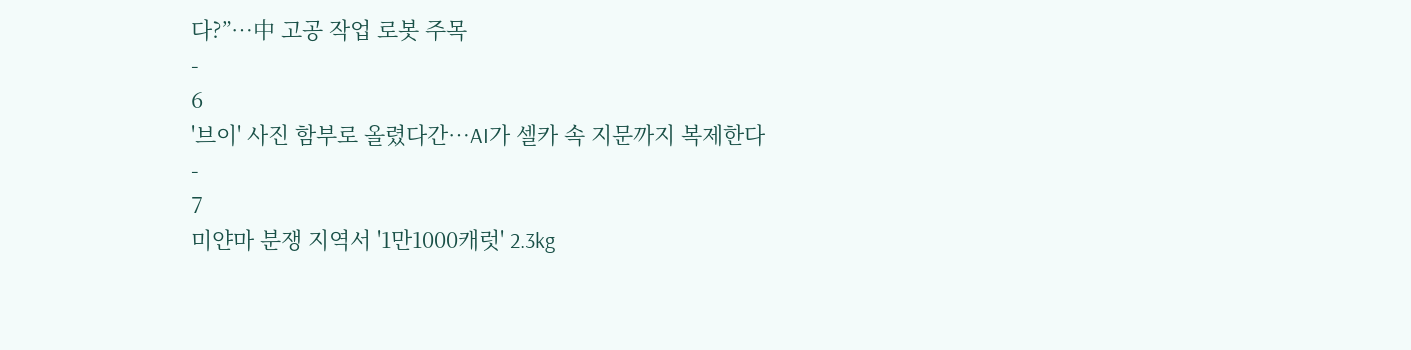다?”…中 고공 작업 로봇 주목
-
6
'브이' 사진 함부로 올렸다간…AI가 셀카 속 지문까지 복제한다
-
7
미얀마 분쟁 지역서 '1만1000캐럿' 2.3kg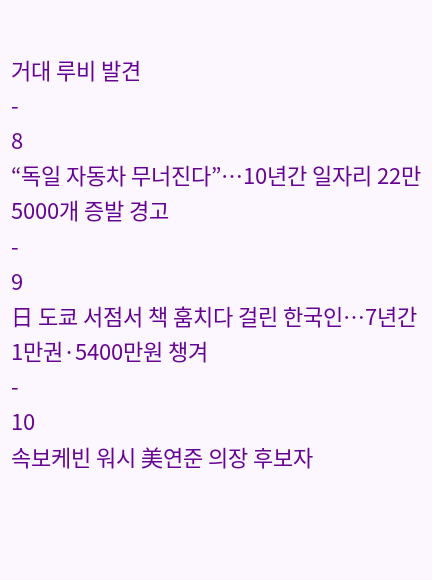거대 루비 발견
-
8
“독일 자동차 무너진다”…10년간 일자리 22만5000개 증발 경고
-
9
日 도쿄 서점서 책 훔치다 걸린 한국인…7년간 1만권·5400만원 챙겨
-
10
속보케빈 워시 美연준 의장 후보자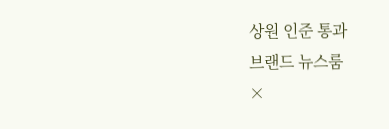상원 인준 통과
브랜드 뉴스룸
×